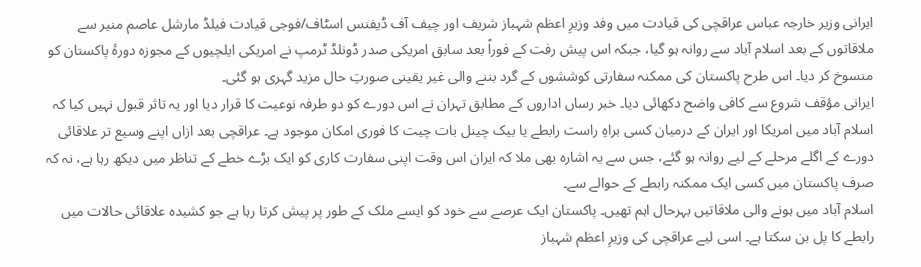ایرانی وزیر خارجہ عباس عراقچی کی قیادت میں وفد وزیرِ اعظم شہباز شریف اور چیف آف ڈیفنس اسٹاف/فوجی قیادت فیلڈ مارشل عاصم منیر سے ملاقاتوں کے بعد اسلام آباد سے روانہ ہو گیا، جبکہ اس پیش رفت کے فوراً بعد سابق امریکی صدر ڈونلڈ ٹرمپ نے امریکی ایلچیوں کے مجوزہ دورۂ پاکستان کو منسوخ کر دیا۔ اس طرح پاکستان کی ممکنہ سفارتی کوششوں کے گرد بننے والی غیر یقینی صورتِ حال مزید گہری ہو گئی۔
ایرانی مؤقف شروع سے کافی واضح دکھائی دیا۔ خبر رساں اداروں کے مطابق تہران نے اس دورے کو دو طرفہ نوعیت کا قرار دیا اور یہ تاثر قبول نہیں کیا کہ اسلام آباد میں امریکا اور ایران کے درمیان کسی براہِ راست رابطے یا بیک چینل بات چیت کا فوری امکان موجود ہے۔ عراقچی بعد ازاں اپنے وسیع تر علاقائی دورے کے اگلے مرحلے کے لیے روانہ ہو گئے، جس سے یہ اشارہ بھی ملا کہ ایران اس وقت اپنی سفارت کاری کو ایک بڑے خطے کے تناظر میں دیکھ رہا ہے، نہ کہ صرف پاکستان میں کسی ایک ممکنہ رابطے کے حوالے سے۔
اسلام آباد میں ہونے والی ملاقاتیں بہرحال اہم تھیں۔ پاکستان ایک عرصے سے خود کو ایسے ملک کے طور پر پیش کرتا رہا ہے جو کشیدہ علاقائی حالات میں رابطے کا پل بن سکتا ہے۔ اسی لیے عراقچی کی وزیرِ اعظم شہباز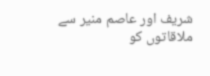شریف اور عاصم منیر سے ملاقاتوں کو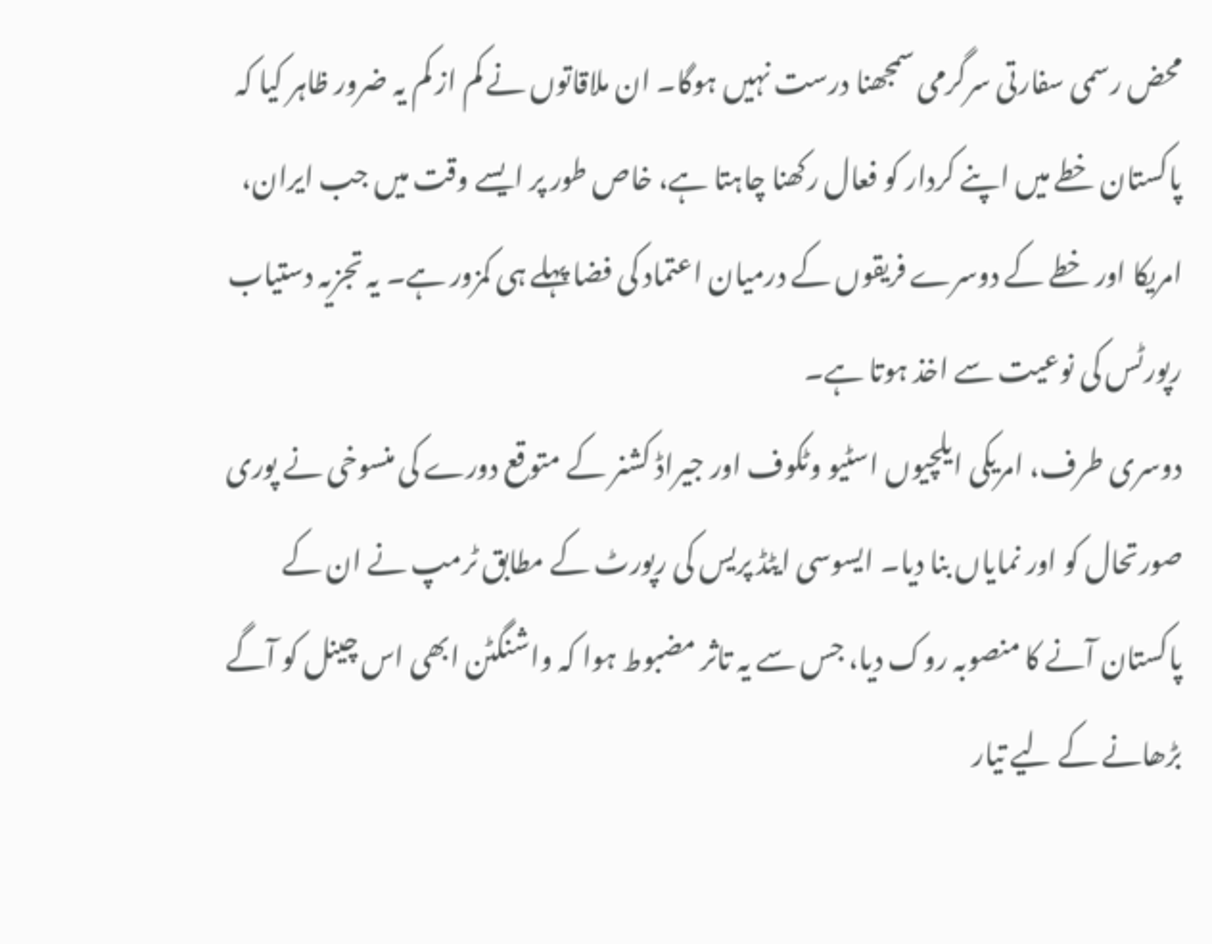محض رسمی سفارتی سرگرمی سمجھنا درست نہیں ہوگا۔ ان ملاقاتوں نے کم از کم یہ ضرور ظاہر کیا کہ پاکستان خطے میں اپنے کردار کو فعال رکھنا چاہتا ہے، خاص طور پر ایسے وقت میں جب ایران، امریکا اور خطے کے دوسرے فریقوں کے درمیان اعتماد کی فضا پہلے ہی کمزور ہے۔ یہ تجزیہ دستیاب رپورٹس کی نوعیت سے اخذ ہوتا ہے۔
دوسری طرف، امریکی ایلچیوں اسٹیو وٹکوف اور جیراڈ کشنر کے متوقع دورے کی منسوخی نے پوری صورتحال کو اور نمایاں بنا دیا۔ ایسوسی ایٹڈ پریس کی رپورٹ کے مطابق ٹرمپ نے ان کے پاکستان آنے کا منصوبہ روک دیا، جس سے یہ تاثر مضبوط ہوا کہ واشنگٹن ابھی اس چینل کو آگے بڑھانے کے لیے تیار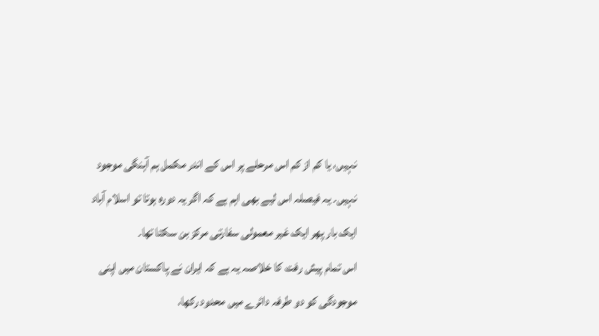نہیں، یا کم از کم اس مرحلے پر اس کے اندر مکمل ہم آہنگی موجود نہیں۔ یہ فیصلہ اس لیے بھی اہم ہے کہ اگر یہ دورہ ہوتا تو اسلام آباد ایک بار پھر ایک غیر معمولی سفارتی مرکز بن سکتا تھا۔
اس تمام پیش رفت کا خلاصہ یہ ہے کہ ایران نے پاکستان میں اپنی موجودگی کو دو طرفہ دائرے میں محدود رکھا،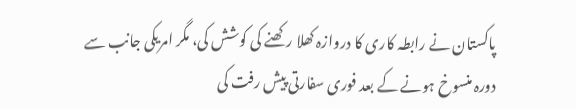پاکستان نے رابطہ کاری کا دروازہ کھلا رکھنے کی کوشش کی، مگر امریکی جانب سے دورہ منسوخ ہونے کے بعد فوری سفارتی پیش رفت کی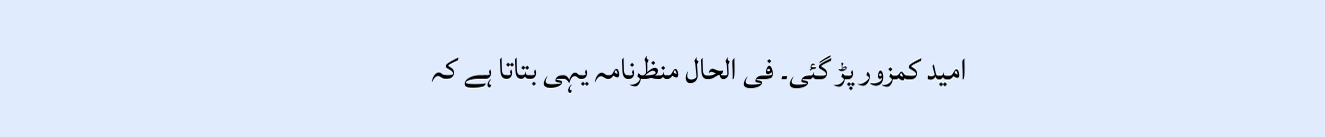امید کمزور پڑ گئی۔ فی الحال منظرنامہ یہی بتاتا ہے کہ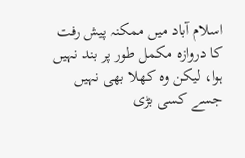اسلام آباد میں ممکنہ پیش رفت کا دروازہ مکمل طور پر بند نہیں ہوا، لیکن وہ کھلا بھی نہیں جسے کسی بڑی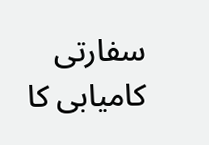سفارتی کامیابی کا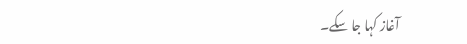آغاز کہا جا سکے۔